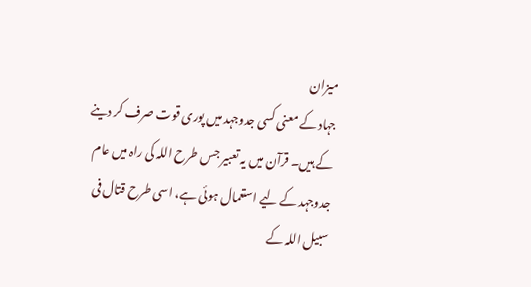میزان
جہاد کے معنی کسی جدوجہد میں پوری قوت صرف کر دینے کے ہیں۔ قرآن میں یہ تعبیر جس طرح اللہ کی راہ میں عام جدوجہد کے لیے استعمال ہوئی ہے، اسی طرح قتال فی سبیل اللہ کے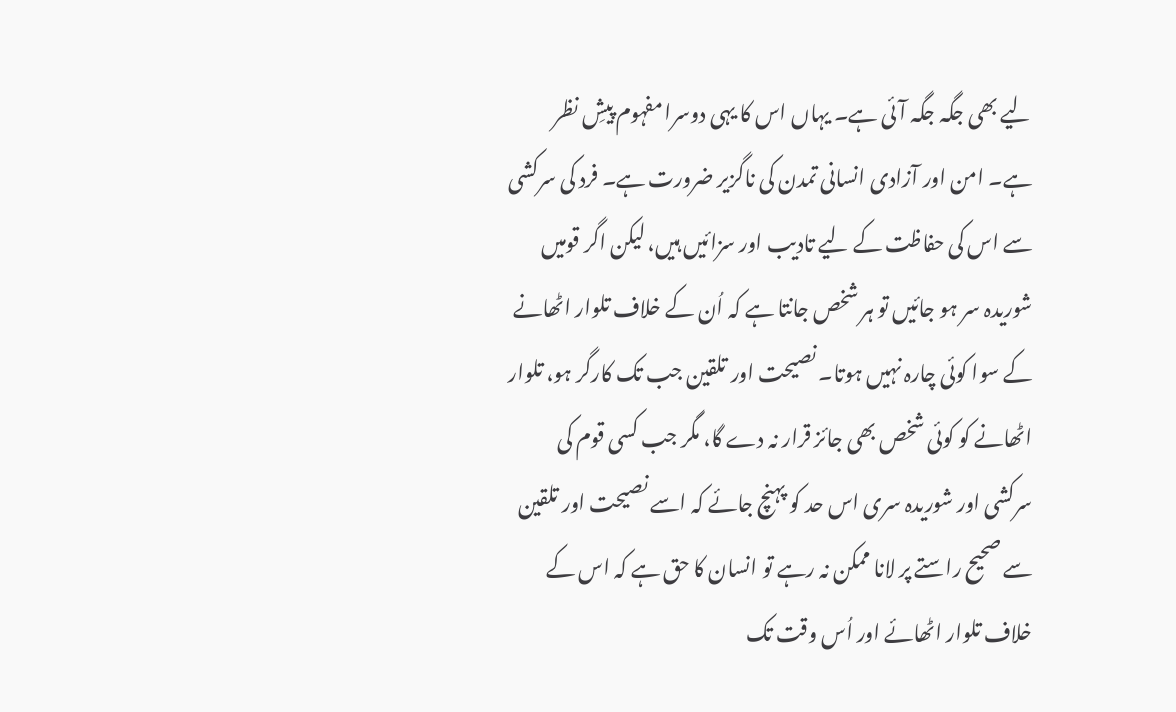لیے بھی جگہ جگہ آئی ہے۔ یہاں اس کا یہی دوسرا مفہوم پیشِ نظر ہے۔ امن اور آزادی انسانی تمدن کی ناگزیر ضرورت ہے۔ فرد کی سرکشی سے اس کی حفاظت کے لیے تادیب اور سزائیں ہیں، لیکن اگر قومیں شوریدہ سر ہو جائیں تو ہر شخص جانتا ہے کہ اُن کے خلاف تلوار اٹھانے کے سوا کوئی چارہ نہیں ہوتا۔ نصیحت اور تلقین جب تک کارگر ہو، تلوار اٹھانے کو کوئی شخص بھی جائز قرار نہ دے گا، مگر جب کسی قوم کی سرکشی اور شوریدہ سری اس حد کو پہنچ جائے کہ اسے نصیحت اور تلقین سے صحیح راستے پر لانا ممکن نہ رہے تو انسان کا حق ہے کہ اس کے خلاف تلوار اٹھائے اور اُس وقت تک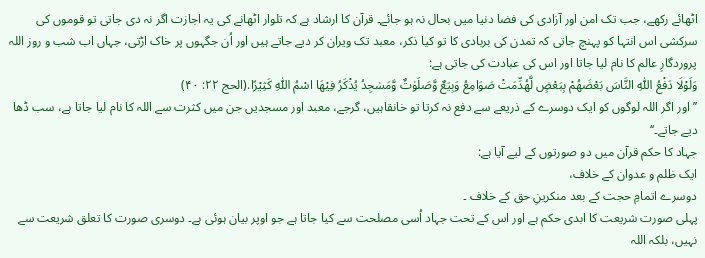اٹھائے رکھے، جب تک امن اور آزادی کی فضا دنیا میں بحال نہ ہو جائے۔ قرآن کا ارشاد ہے کہ تلوار اٹھانے کی یہ اجازت اگر نہ دی جاتی تو قوموں کی سرکشی اس انتہا کو پہنچ جاتی کہ تمدن کی بربادی کا تو کیا ذکر، معبد تک ویران کر دیے جاتے ہیں اور اُن جگہوں پر خاک اڑتی، جہاں اب شب و روز اللہ پروردگارِ عالم کا نام لیا جاتا اور اس کی عبادت کی جاتی ہے:
وَلَوْلَا دَفْعُ اللّٰهِ النَّاسَ بَعْضَهُمْ بِبَعْضٍ لَّهُدِّمَتْ صَوَامِعُ وَبِيَعٌ وَّصَلَوٰتٌ وَّمَسٰجِدُ يُذْكَرُ فِيْهَا اسْمُ اللّٰهِ كَثِيْرًا.(الحج ۲۲: ۴۰)
’’اور اگر اللہ لوگوں کو ایک دوسرے کے ذریعے سے دفع نہ کرتا تو خانقاہیں، گرجے، معبد اور مسجدیں جن میں کثرت سے اللہ کا نام لیا جاتا ہے، سب ڈھا دیے جاتے۔‘‘
جہاد کا حکم قرآن میں دو صورتوں کے لیے آیا ہے:
ایک ظلم و عدوان کے خلاف،
دوسرے اتمامِ حجت کے بعد منکرینِ حق کے خلاف ۔
پہلی صورت شریعت کا ابدی حکم ہے اور اس کے تحت جہاد اُسی مصلحت سے کیا جاتا ہے جو اوپر بیان ہوئی ہے۔ دوسری صورت کا تعلق شریعت سے نہیں، بلکہ اللہ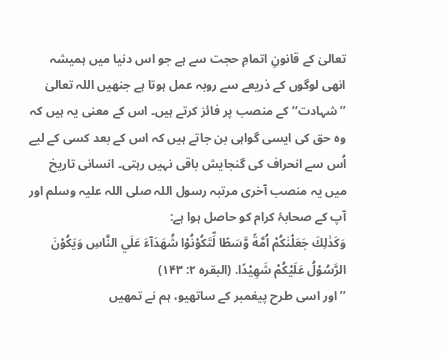تعالیٰ کے قانونِ اتمامِ حجت سے ہے جو اس دنیا میں ہمیشہ انھی لوگوں کے ذریعے سے روبہ عمل ہوتا ہے جنھیں اللہ تعالیٰ ’’شہادت‘‘ کے منصب پر فائز کرتے ہیں۔ اس کے معنی یہ ہیں کہ وہ حق کی ایسی گواہی بن جاتے ہیں کہ اس کے بعد کسی کے لیے اُس سے انحراف کی گنجایش باقی نہیں رہتی۔ انسانی تاریخ میں یہ منصب آخری مرتبہ رسول اللہ صلی اللہ علیہ وسلم اور آپ کے صحابۂ کرام کو حاصل ہوا ہے:
وَكَذٰلِكَ جَعَلْنٰكُمْ اُمَّةً وَّسَطًا لِّتَكُوْنُوْا شُهَدَآءَ عَلَي النَّاسِ وَيَكُوْنَ الرَّسُوْلُ عَلَيْكُمْ شَهِيْدًا. (البقرہ ۲: ۱۴۳)
’’اور اسی طرح پیغمبر کے ساتھیو، ہم نے تمھیں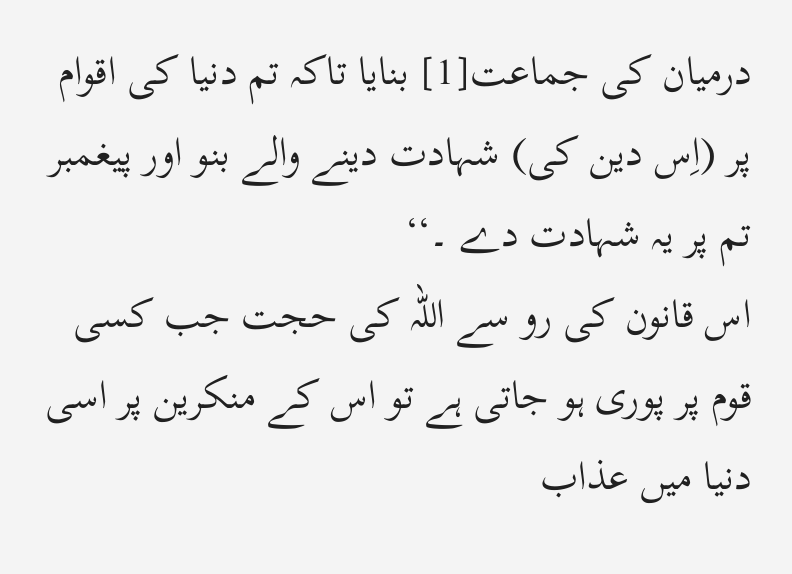درمیان کی جماعت[1] بنایا تاکہ تم دنیا کی اقوام پر (اِس دین کی) شہادت دینے والے بنو اور پیغمبر تم پر یہ شہادت دے ۔‘‘
اس قانون کی رو سے اللہ کی حجت جب کسی قوم پر پوری ہو جاتی ہے تو اس کے منکرین پر اسی دنیا میں عذاب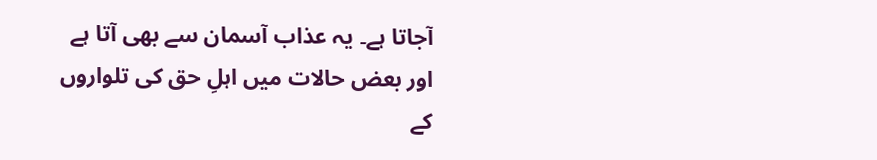آجاتا ہے۔ یہ عذاب آسمان سے بھی آتا ہے اور بعض حالات میں اہلِ حق کی تلواروں کے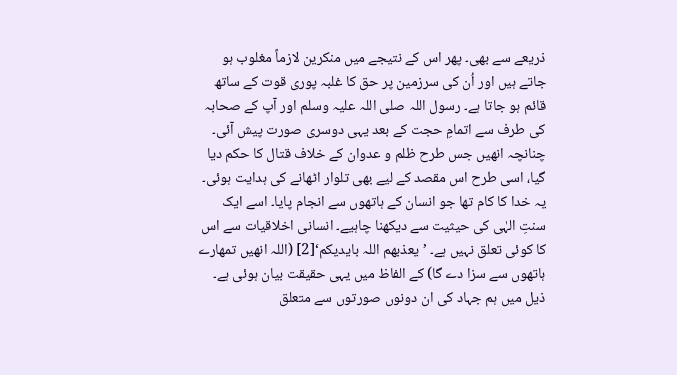ذریعے سے بھی۔ پھر اس کے نتیجے میں منکرین لازماً مغلوب ہو جاتے ہیں اور اُن کی سرزمین پر حق کا غلبہ پوری قوت کے ساتھ قائم ہو جاتا ہے۔ رسول اللہ صلی اللہ علیہ وسلم اور آپ کے صحابہ کی طرف سے اتمامِ حجت کے بعد یہی دوسری صورت پیش آئی۔ چنانچہ انھیں جس طرح ظلم و عدوان کے خلاف قتال کا حکم دیا گیا، اسی طرح اس مقصد کے لیے بھی تلوار اٹھانے کی ہدایت ہوئی۔ یہ خدا کا کام تھا جو انسان کے ہاتھوں سے انجام پایا۔ اسے ایک سنتِ الہٰی کی حیثیت سے دیکھنا چاہیے۔ انسانی اخلاقیات سے اس کا کوئی تعلق نہیں ہے۔ ’یعذبھم اللہ بایدیکم‘[2] (اللہ انھیں تمھارے ہاتھوں سے سزا دے گا) کے الفاظ میں یہی حقیقت بیان ہوئی ہے۔
ذیل میں ہم جہاد کی ان دونوں صورتوں سے متعلق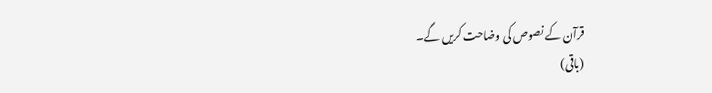قرآن کے نصوص کی وضاحت کریں گے۔
(باقی)